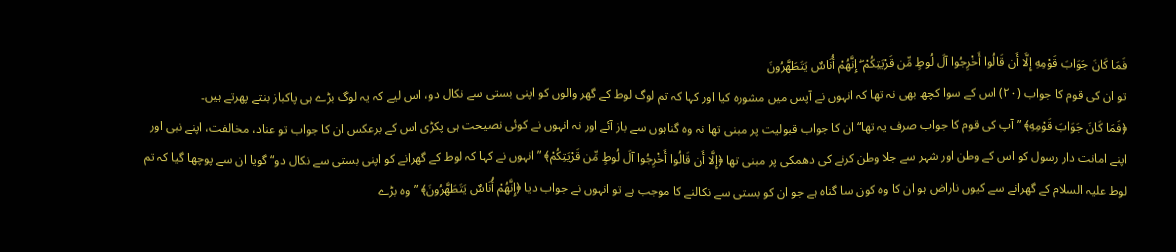فَمَا كَانَ جَوَابَ قَوْمِهِ إِلَّا أَن قَالُوا أَخْرِجُوا آلَ لُوطٍ مِّن قَرْيَتِكُمْ ۖ إِنَّهُمْ أُنَاسٌ يَتَطَهَّرُونَ
تو ان کی قوم کا جواب (٢٠) اس کے سوا کچھ بھی نہ تھا کہ انہوں نے آپس میں مشورہ کیا اور کہا کہ تم لوگ لوط کے گھر والوں کو اپنی بستی سے نکال دو، اس لیے کہ یہ لوگ بڑے ہی پاکباز بنتے پھرتے ہیں۔
﴿فَمَا كَانَ جَوَابَ قَوْمِهِ﴾ ” آپ کی قوم کا جواب صرف یہ تھا“ ان کا جواب قبولیت پر مبنی تھا نہ وہ گناہوں سے باز آئے اور نہ انہوں نے کوئی نصیحت ہی پکڑی اس کے برعکس ان کا جواب تو عناد، مخالفت، اپنے نبی اور اپنے امانت دار رسول کو اس کے وطن اور شہر سے جلا وطن کرنے کی دھمکی پر مبنی تھا ﴿إِلَّا أَن قَالُوا أَخْرِجُوا آلَ لُوطٍ مِّن قَرْيَتِكُمْ﴾ ” انہوں نے کہا کہ لوط کے گھرانے کو اپنی بستی سے نکال دو“ گویا ان سے پوچھا گیا کہ تم لوط علیہ السلام کے گھرانے سے کیوں ناراض ہو ان کا وہ کون سا گناہ ہے جو ان کو بستی سے نکالنے کا موجب ہے تو انہوں نے جواب دیا ﴿إِنَّهُمْ أُنَاسٌ يَتَطَهَّرُونَ﴾ ” وہ بڑے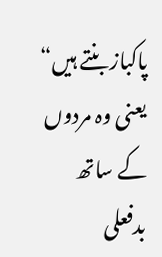پاکباز بنتے ہیں“ یعنی وہ مردوں کے ساتھ بدفعلی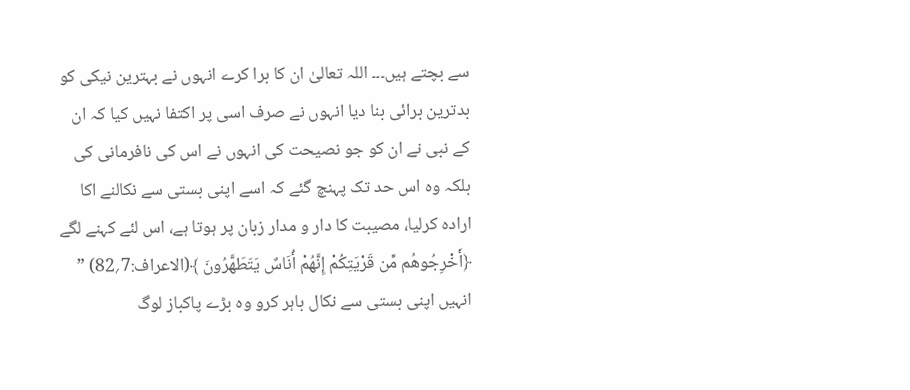سے بچتے ہیں۔۔۔ اللہ تعالیٰ ان کا برا کرے انہوں نے بہترین نیکی کو بدترین برائی بنا دیا انہوں نے صرف اسی پر اکتفا نہیں کیا کہ ان کے نبی نے ان کو جو نصیحت کی انہوں نے اس کی نافرمانی کی بلکہ وہ اس حد تک پہنچ گئے کہ اسے اپنی بستی سے نکالنے اکا ارادہ کرلیا، مصیبت کا دار و مدار زبان پر ہوتا ہے، اس لئے کہنے لگے ﴿أَخْرِجُوهُم مِّن قَرْيَتِكُمْ إِنَّهُمْ أُنَاسٌ يَتَطَهَّرُونَ ﴾(الاعراف:7؍82) ” انہیں اپنی بستی سے نکال باہر کرو وہ بڑے پاکباز لوگ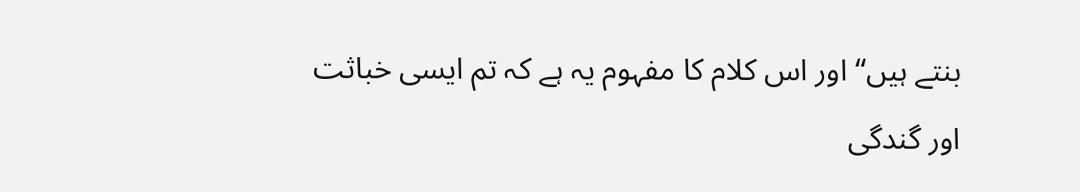بنتے ہیں“ اور اس کلام کا مفہوم یہ ہے کہ تم ایسی خباثت اور گندگی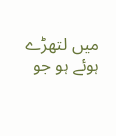میں لتھڑے ہوئے ہو جو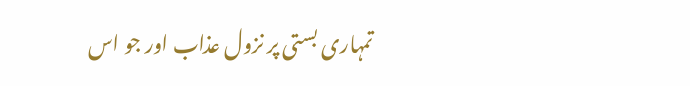تمہاری بستی پر نزول عذاب اور جو اس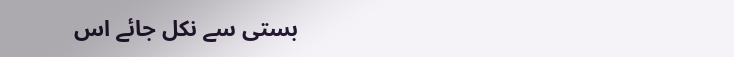بستی سے نکل جائے اس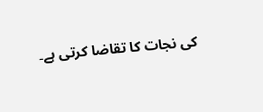کی نجات کا تقاضا کرتی ہے۔